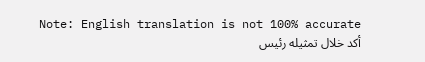Note: English translation is not 100% accurate
أكد خلال تمثيله رئيس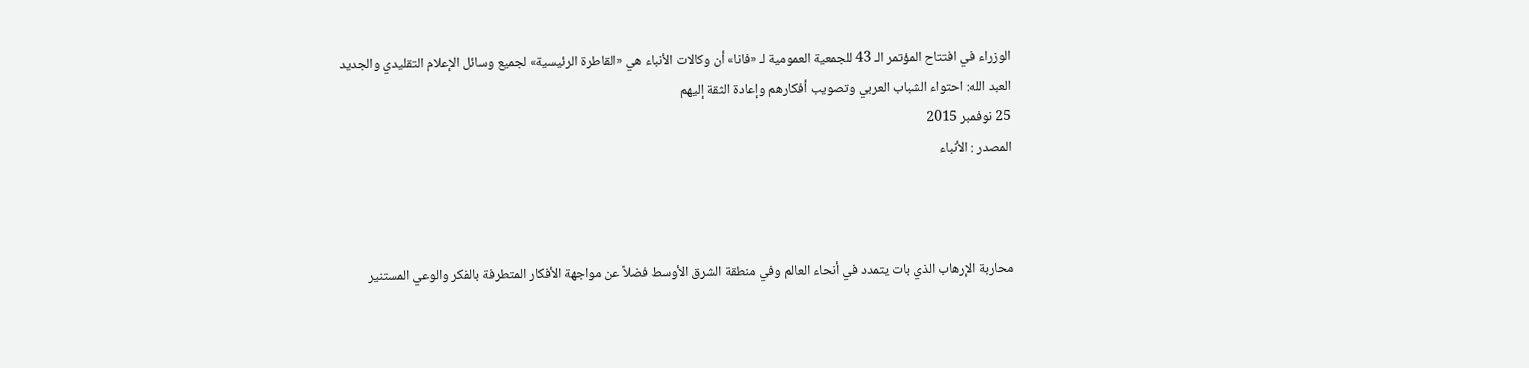الوزراء في افتتاح المؤتمر الـ 43 للجمعية العمومية لـ «فانا» أن وكالات الأنباء هي «القاطرة الرئيسية» لجميع وسائل الإعلام التقليدي والجديد
العبد الله: احتواء الشباب العربي وتصويب أفكارهم وإعادة الثقة إليهم
25 نوفمبر 2015
المصدر : الأنباء



محاربة الإرهاب الذي بات يتمدد في أنحاء العالم وفي منطقة الشرق الأوسط فضلاً عن مواجهة الأفكار المتطرفة بالفكر والوعي المستنير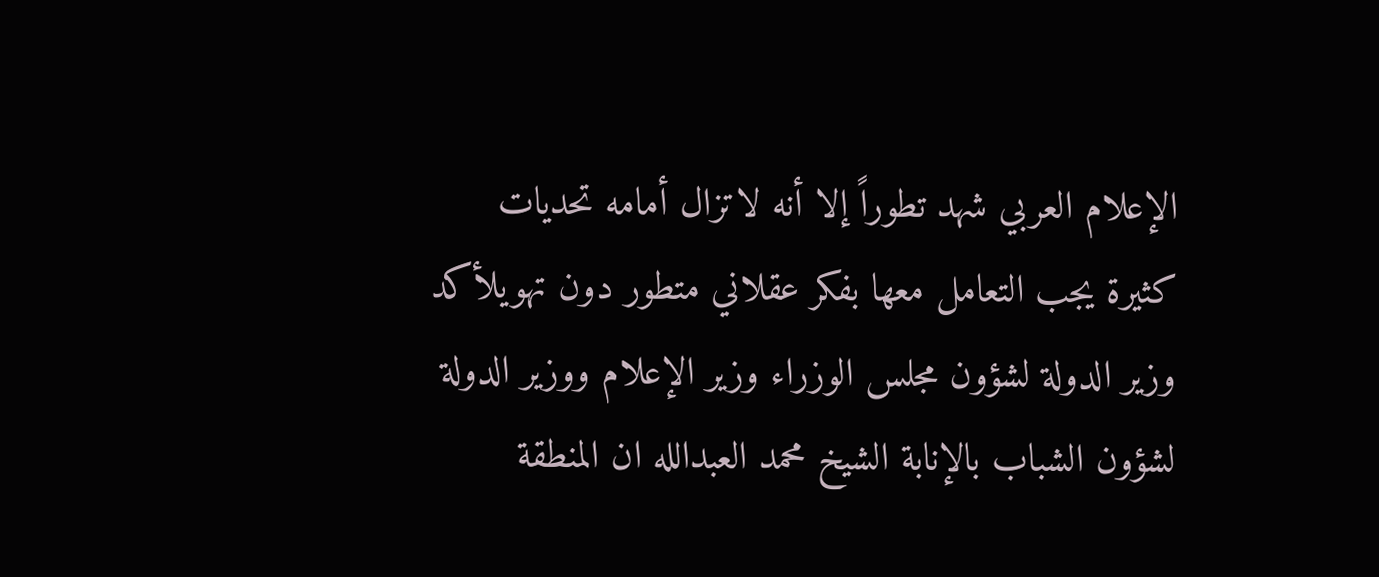الإعلام العربي شهد تطوراً إلا أنه لاتزال أمامه تحديات كثيرة يجب التعامل معها بفكر عقلاني متطور دون تهويلأكد وزير الدولة لشؤون مجلس الوزراء وزير الإعلام ووزير الدولة لشؤون الشباب بالإنابة الشيخ محمد العبدالله ان المنطقة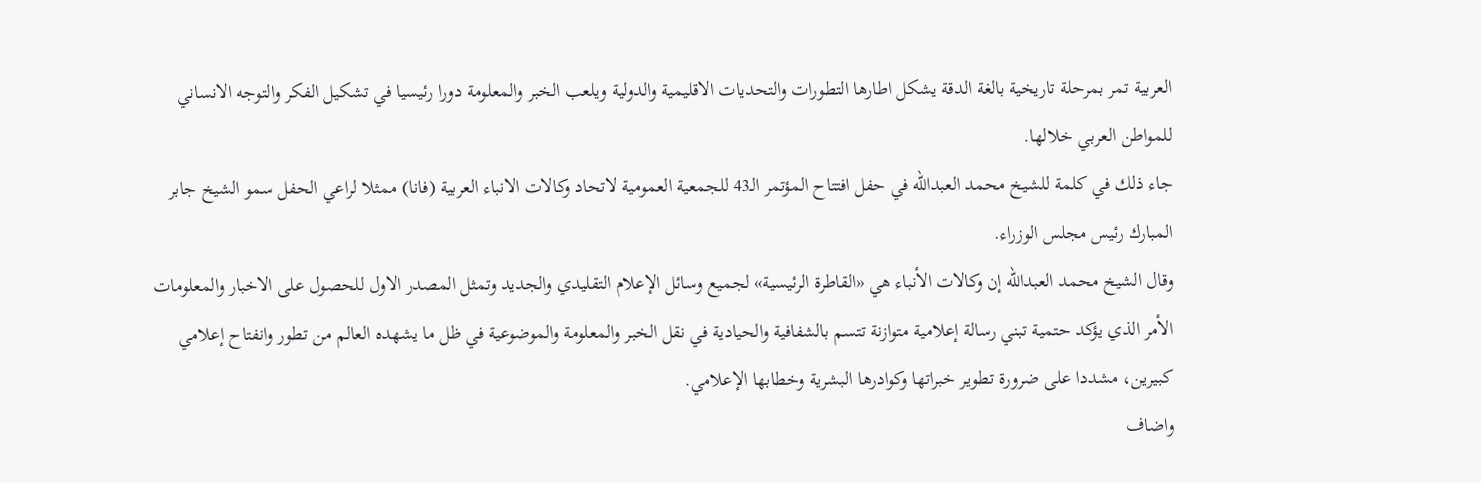العربية تمر بمرحلة تاريخية بالغة الدقة يشكل اطارها التطورات والتحديات الاقليمية والدولية ويلعب الخبر والمعلومة دورا رئيسيا في تشكيل الفكر والتوجه الانساني للمواطن العربي خلالها.
جاء ذلك في كلمة للشيخ محمد العبدالله في حفل افتتاح المؤتمر الـ43 للجمعية العمومية لاتحاد وكالات الانباء العربية (فانا) ممثلا لراعي الحفل سمو الشيخ جابر المبارك رئيس مجلس الوزراء.
وقال الشيخ محمد العبدالله إن وكالات الأنباء هي «القاطرة الرئيسية» لجميع وسائل الإعلام التقليدي والجديد وتمثل المصدر الاول للحصول على الاخبار والمعلومات الأمر الذي يؤكد حتمية تبني رسالة إعلامية متوازنة تتسم بالشفافية والحيادية في نقل الخبر والمعلومة والموضوعية في ظل ما يشهده العالم من تطور وانفتاح إعلامي كبيرين، مشددا على ضرورة تطوير خبراتها وكوادرها البشرية وخطابها الإعلامي.
واضاف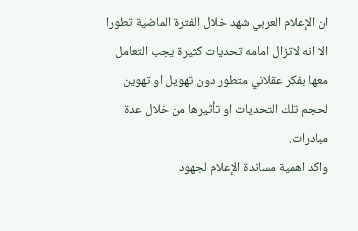ان الإعلام العربي شهد خلال الفترة الماضية تطورا الا انه لاتزال امامه تحديات كثيرة يجب التعامل معها بفكر عقلاني متطور دون تهويل او تهوين لحجم تلك التحديات او تأثيرها من خلال عدة مبادرات.
واكد اهمية مساندة الإعلام لجهود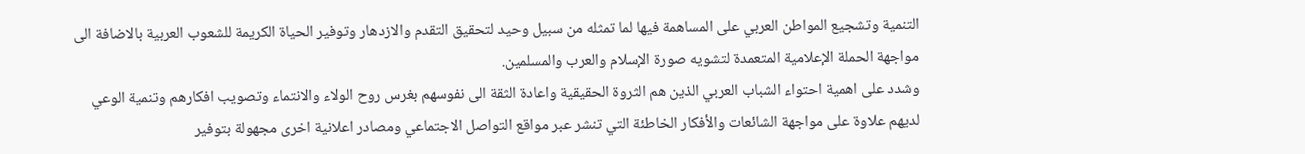التنمية وتشجيع المواطن العربي على المساهمة فيها لما تمثله من سبيل وحيد لتحقيق التقدم والازدهار وتوفير الحياة الكريمة للشعوب العربية بالاضافة الى مواجهة الحملة الإعلامية المتعمدة لتشويه صورة الإسلام والعرب والمسلمين.
وشدد على اهمية احتواء الشباب العربي الذين هم الثروة الحقيقية واعادة الثقة الى نفوسهم بغرس روح الولاء والانتماء وتصويب افكارهم وتنمية الوعي لديهم علاوة على مواجهة الشائعات والأفكار الخاطئة التي تنشر عبر مواقع التواصل الاجتماعي ومصادر اعلانية اخرى مجهولة بتوفير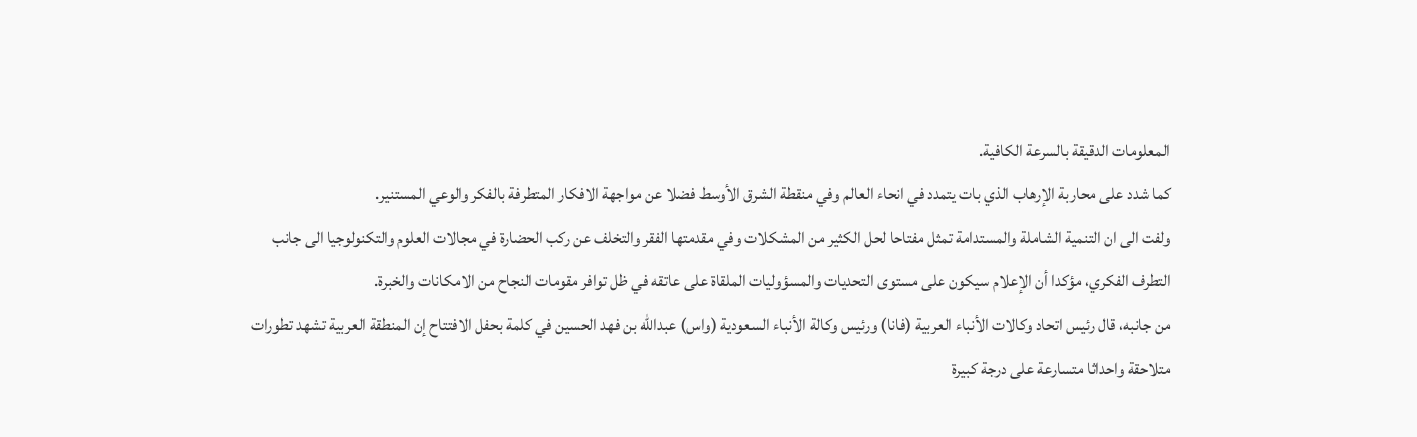المعلومات الدقيقة بالسرعة الكافية.
كما شدد على محاربة الإرهاب الذي بات يتمدد في انحاء العالم وفي منقطة الشرق الأوسط فضلا عن مواجهة الافكار المتطرفة بالفكر والوعي المستنير.
ولفت الى ان التنمية الشاملة والمستدامة تمثل مفتاحا لحل الكثير من المشكلات وفي مقدمتها الفقر والتخلف عن ركب الحضارة في مجالات العلوم والتكنولوجيا الى جانب التطرف الفكري، مؤكدا أن الإعلام سيكون على مستوى التحديات والمسؤوليات الملقاة على عاتقه في ظل توافر مقومات النجاح من الامكانات والخبرة.
من جانبه، قال رئيس اتحاد وكالات الأنباء العربية (فانا) ورئيس وكالة الأنباء السعودية (واس) عبدالله بن فهد الحسين في كلمة بحفل الافتتاح إن المنطقة العربية تشهد تطورات متلاحقة واحداثا متسارعة على درجة كبيرة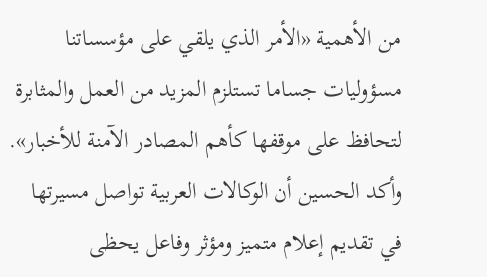من الأهمية «الأمر الذي يلقي على مؤسساتنا مسؤوليات جساما تستلزم المزيد من العمل والمثابرة لتحافظ على موقفها كأهم المصادر الآمنة للأخبار».
وأكد الحسين أن الوكالات العربية تواصل مسيرتها في تقديم إعلام متميز ومؤثر وفاعل يحظى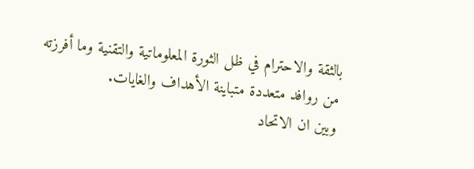بالثقة والاحترام في ظل الثورة المعلوماتية والتقنية وما أفرزته من روافد متعددة متباينة الأهداف والغايات.
وبين ان الاتحاد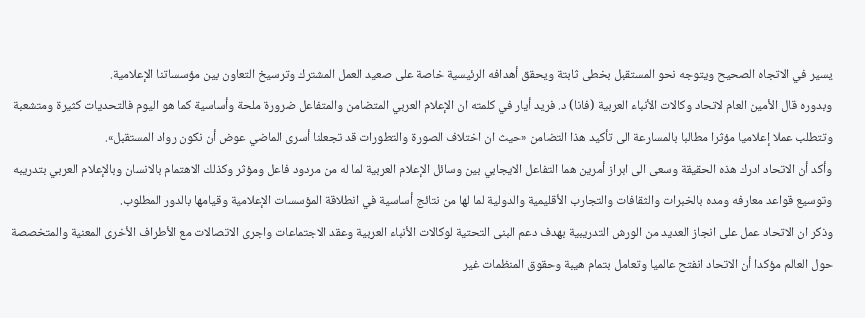يسير في الاتجاه الصحيح ويتوجه نحو المستقبل بخطى ثابتة ويحقق أهدافه الرئيسية خاصة على صعيد العمل المشترك وترسيخ التعاون بين مؤسساتنا الإعلامية.
وبدوره قال الأمين العام لاتحاد وكالات الأنباء العربية (فانا) د. فريد أيار في كلمته ان الإعلام العربي المتضامن والمتفاعل ضرورة ملحة وأساسية كما هو اليوم فالتحديات كثيرة ومتشعبة وتتطلب عملا إعلاميا مؤثرا مطالبا بالمسارعة الى تأكيد هذا التضامن «حيث ان اختلاف الصورة والتطورات قد تجعلنا أسرى الماضي عوض أن نكون رواد المستقبل».
وأكد أن الاتحاد ادرك هذه الحقيقة وسعى الى ابراز أمرين هما التفاعل الايجابي بين وسائل الإعلام العربية لما له من مردود فاعل ومؤثر وكذلك الاهتمام بالانسان وبالإعلام العربي بتدريبه وتوسيع قواعد معارفه ومده بالخبرات والثقافات والتجارب الأقليمية والدولية لما لها من نتائج أساسية في انطلاقة المؤسسات الإعلامية وقيامها بالدور المطلوب.
وذكر ان الاتحاد عمل على انجاز العديد من الورش التدريبية بهدف دعم البنى التحتية لوكالات الأنباء العربية وعقد الاجتماعات واجرى الاتصالات مع الأطراف الأخرى المعنية والمتخصصة حول العالم مؤكدا أن الاتحاد انفتح عالميا وتعامل بتمام هيبة وحقوق المنظمات غير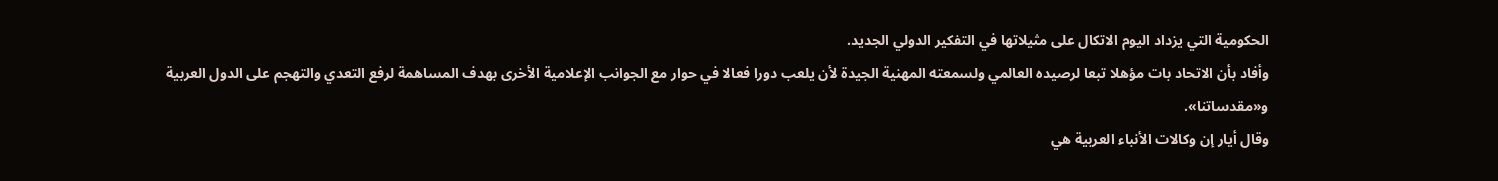الحكومية التي يزداد اليوم الاتكال على مثيلاتها في التفكير الدولي الجديد.
وأفاد بأن الاتحاد بات مؤهلا تبعا لرصيده العالمي ولسمعته المهنية الجيدة لأن يلعب دورا فعالا في حوار مع الجوانب الإعلامية الأخرى بهدف المساهمة لرفع التعدي والتهجم على الدول العربية و«مقدساتنا».
وقال أيار إن وكالات الأنباء العربية هي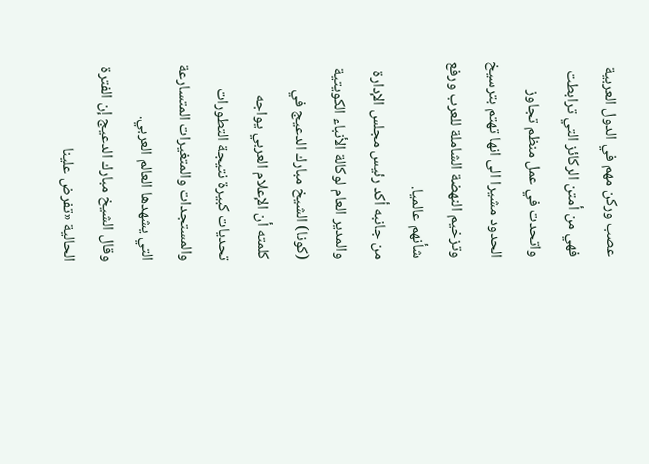عصب وركن مهم في الدول العربية فهي من أمتن الركائز التي ترابطت واتحدت في عمل منظم تجاوز الحدود مشيرا الى انها تهتم بترسيخ وتزخيم النهضة الشاملة للعرب ورفع شأنهم عالميا.
من جانبه أكد رئيس مجلس الإدارة والمدير العام لوكالة الأنباء الكويتية (كونا) الشيخ مبارك الدعيج في كلمته أن الإعلام العربي يواجه تحديات كبيرة نتيجة التطورات والمستجدات والمتغيرات المتسارعة التي يشهدها العالم العربي.
وقال الشيخ مبارك الدعيج إن الفترة الحالية «تفرض علينا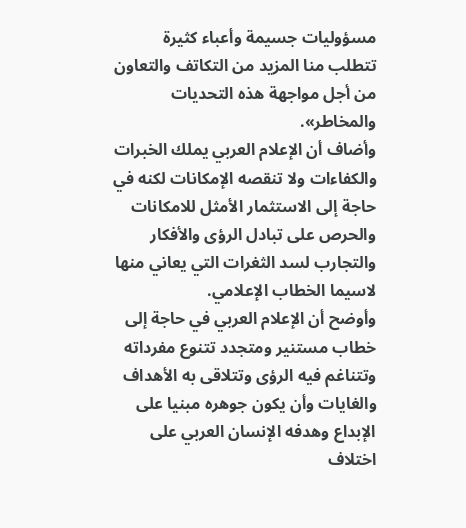مسؤوليات جسيمة وأعباء كثيرة تتطلب منا المزيد من التكاتف والتعاون من أجل مواجهة هذه التحديات والمخاطر».
وأضاف أن الإعلام العربي يملك الخبرات والكفاءات ولا تنقصه الإمكانات لكنه في حاجة إلى الاستثمار الأمثل للامكانات والحرص على تبادل الرؤى والأفكار والتجارب لسد الثغرات التي يعاني منها لاسيما الخطاب الإعلامي.
وأوضح أن الإعلام العربي في حاجة إلى خطاب مستنير ومتجدد تتنوع مفرداته وتتناغم فيه الرؤى وتتلاقى به الأهداف والغايات وأن يكون جوهره مبنيا على الإبداع وهدفه الإنسان العربي على اختلاف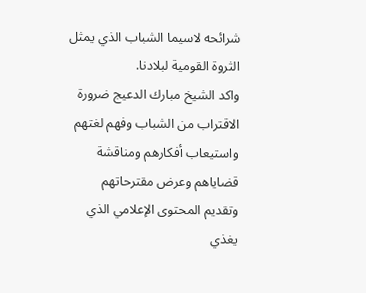شرائحه لاسيما الشباب الذي يمثل الثروة القومية لبلادنا.
واكد الشيخ مبارك الدعيج ضرورة الاقتراب من الشباب وفهم لغتهم واستيعاب أفكارهم ومناقشة قضاياهم وعرض مقترحاتهم وتقديم المحتوى الإعلامي الذي يغذي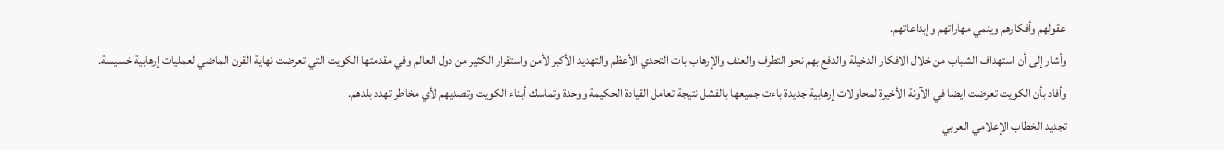عقولهم وأفكارهم وينمي مهاراتهم وإبداعاتهم.
وأشار إلى أن استهداف الشباب من خلال الافكار الدخيلة والدفع بهم نحو التطرف والعنف والإرهاب بات التحدي الأعظم والتهديد الأكبر لأمن واستقرار الكثير من دول العالم وفي مقدمتها الكويت التي تعرضت نهاية القرن الماضي لعمليات إرهابية خسيسة.
وأفاد بأن الكويت تعرضت ايضا في الآونة الأخيرة لمحاولات إرهابية جديدة باءت جميعها بالفشل نتيجة تعامل القيادة الحكيمة ووحدة وتماسك أبناء الكويت وتصديهم لأي مخاطر تهدد بلدهم.
تجديد الخطاب الإعلامي العربي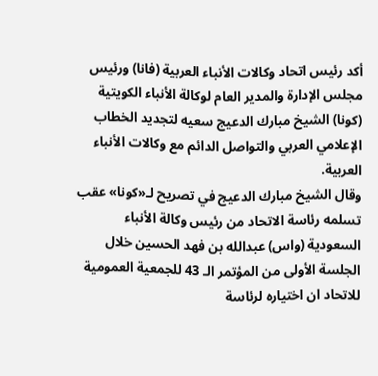أكد رئيس اتحاد وكالات الأنباء العربية (فانا) ورئيس مجلس الإدارة والمدير العام لوكالة الأنباء الكويتية (كونا) الشيخ مبارك الدعيج سعيه لتجديد الخطاب الإعلامي العربي والتواصل الدائم مع وكالات الأنباء العربية.
وقال الشيخ مبارك الدعيج في تصريح لـ«كونا» عقب تسلمه رئاسة الاتحاد من رئيس وكالة الأنباء السعودية (واس) عبدالله بن فهد الحسين خلال الجلسة الأولى من المؤتمر الـ 43 للجمعية العمومية للاتحاد ان اختياره لرئاسة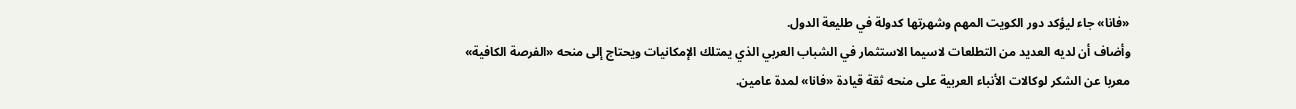«فانا» جاء ليؤكد دور الكويت المهم وشهرتها كدولة في طليعة الدول.
وأضاف أن لديه العديد من التطلعات لاسيما الاستثمار في الشباب العربي الذي يمتلك الإمكانيات ويحتاج إلى منحه «الفرصة الكافية» معربا عن الشكر لوكالات الأنباء العربية على منحه ثقة قيادة «فانا» لمدة عامين.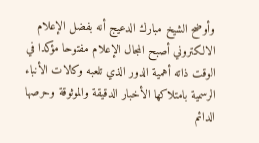وأوضح الشيخ مبارك الدعيج أنه بفضل الإعلام الالكتروني أصبح المجال الإعلام مفتوحا مؤكدا في الوقت ذاته أهمية الدور الذي تلعبه وكالات الأنباء الرسمية بامتلاكها الأخبار الدقيقة والموثوقة وحرصها الدائم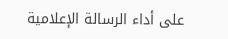على أداء الرسالة الإعلامية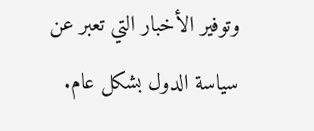وتوفير الأخبار التي تعبر عن سياسة الدول بشكل عام.